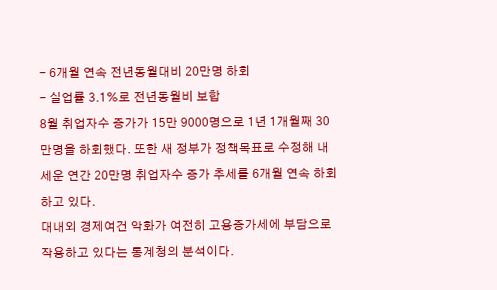- 6개월 연속 전년동월대비 20만명 하회
- 실업률 3.1%로 전년동월비 보합
8월 취업자수 증가가 15만 9000명으로 1년 1개월째 30만명을 하회했다. 또한 새 정부가 정책목표로 수정해 내세운 연간 20만명 취업자수 증가 추세를 6개월 연속 하회하고 있다.
대내외 경제여건 악화가 여전히 고용증가세에 부담으로 작용하고 있다는 통계청의 분석이다.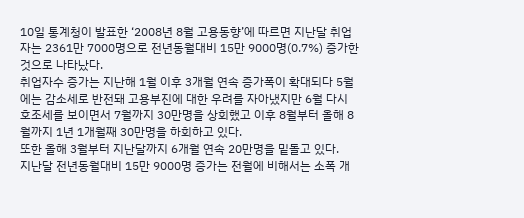10일 통계청이 발표한 ‘2008년 8월 고용동향’에 따르면 지난달 취업자는 2361만 7000명으로 전년동월대비 15만 9000명(0.7%) 증가한 것으로 나타났다.
취업자수 증가는 지난해 1월 이후 3개월 연속 증가폭이 확대되다 5월에는 감소세로 반전돼 고용부진에 대한 우려를 자아냈지만 6월 다시 호조세를 보이면서 7월까지 30만명을 상회했고 이후 8월부터 올해 8월까지 1년 1개월째 30만명을 하회하고 있다.
또한 올해 3월부터 지난달까지 6개월 연속 20만명을 밑돌고 있다.
지난달 전년동월대비 15만 9000명 증가는 전월에 비해서는 소폭 개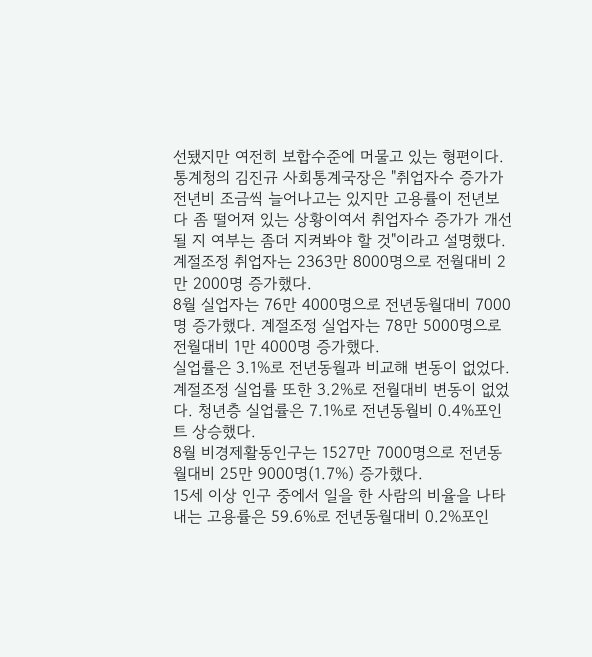선됐지만 여전히 보합수준에 머물고 있는 형편이다.
통계청의 김진규 사회통계국장은 "취업자수 증가가 전년비 조금씩 늘어나고는 있지만 고용률이 전년보다 좀 떨어져 있는 상황이여서 취업자수 증가가 개선될 지 여부는 좀더 지켜봐야 할 것"이라고 설명했다.
계절조정 취업자는 2363만 8000명으로 전월대비 2만 2000명 증가했다.
8월 실업자는 76만 4000명으로 전년동월대비 7000명 증가했다. 계절조정 실업자는 78만 5000명으로 전월대비 1만 4000명 증가했다.
실업률은 3.1%로 전년동월과 비교해 변동이 없었다.
계절조정 실업률 또한 3.2%로 전월대비 변동이 없었다. 청년층 실업률은 7.1%로 전년동월비 0.4%포인트 상승했다.
8월 비경제활동인구는 1527만 7000명으로 전년동월대비 25만 9000명(1.7%) 증가했다.
15세 이상 인구 중에서 일을 한 사람의 비율을 나타내는 고용률은 59.6%로 전년동월대비 0.2%포인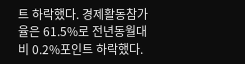트 하락했다. 경제활동참가율은 61.5%로 전년동월대비 0.2%포인트 하락했다.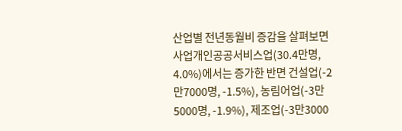산업별 전년동월비 증감을 살펴보면 사업개인공공서비스업(30.4만명, 4.0%)에서는 증가한 반면 건설업(-2만7000명, -1.5%), 농림어업(-3만5000명, -1.9%), 제조업(-3만3000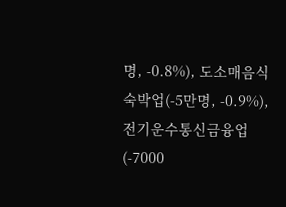명, -0.8%), 도소매음식숙박업(-5만명, -0.9%), 전기운수통신금융업(-7000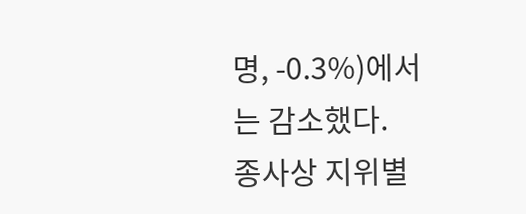명, -0.3%)에서는 감소했다.
종사상 지위별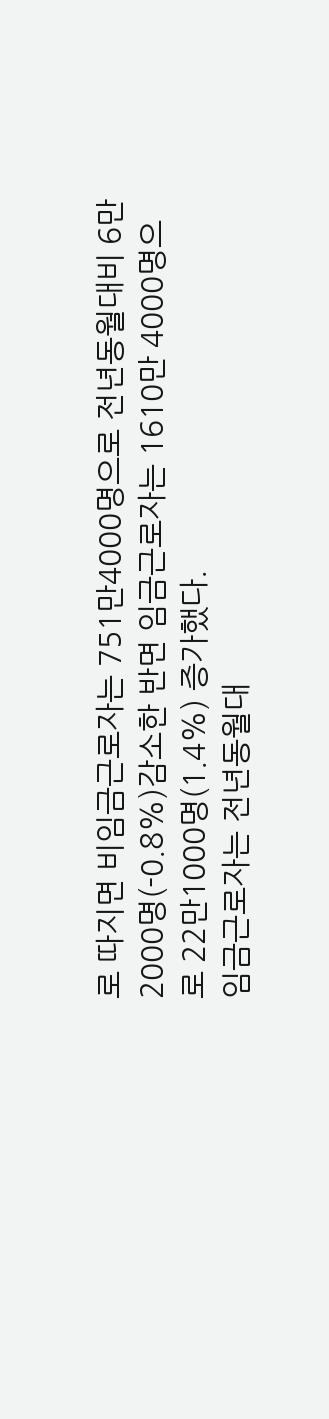로 따지면 비임금근로자는 751만4000명으로 전년동월대비 6만2000명(-0.8%)감소한 반면 임금근로자는 1610만 4000명으로 22만1000명(1.4%) 증가했다.
임금근로자는 전년동월대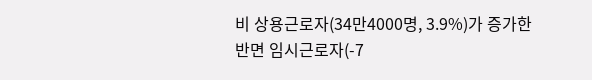비 상용근로자(34만4000명, 3.9%)가 증가한 반면 임시근로자(-7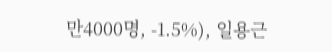만4000명, -1.5%), 일용근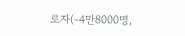로자(-4만8000명,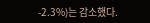-2.3%)는 감소했다.